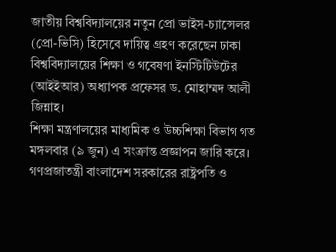জাতীয় বিশ্ববিদ্যালয়ের নতুন প্রো ভাইস-চ্যান্সেলর (প্রো-ভিসি) হিসেবে দায়িত্ব গ্রহণ করেছেন ঢাকা বিশ্ববিদ্যালয়ের শিক্ষা ও গবেষণা ইনস্টিটিউটের (আইইআর) অধ্যাপক প্রফেসর ড. মোহাম্মদ আলী জিন্নাহ।
শিক্ষা মন্ত্রণালয়ের মাধ্যমিক ও উচ্চশিক্ষা বিভাগ গত মঙ্গলবার (৯ জুন) এ সংক্রান্ত প্রজ্ঞাপন জারি করে।
গণপ্রজাতন্ত্রী বাংলাদেশ সরকারের রাষ্ট্রপতি ও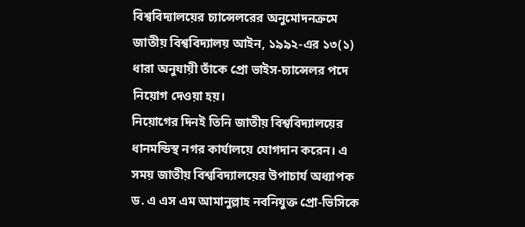বিশ্ববিদ্যালয়ের চ্যান্সেলরের অনুমোদনক্রমে জাতীয় বিশ্ববিদ্যালয় আইন, ১৯৯২-এর ১৩(১) ধারা অনুযায়ী তাঁকে প্রো ভাইস-চ্যান্সেলর পদে নিয়োগ দেওয়া হয়।
নিয়োগের দিনই তিনি জাতীয় বিশ্ববিদ্যালয়ের ধানমন্ডিস্থ নগর কার্যালয়ে যোগদান করেন। এ সময় জাতীয় বিশ্ববিদ্যালয়ের উপাচার্য অধ্যাপক ড. এ এস এম আমানুল্লাহ নবনিযুক্ত প্রো-ভিসিকে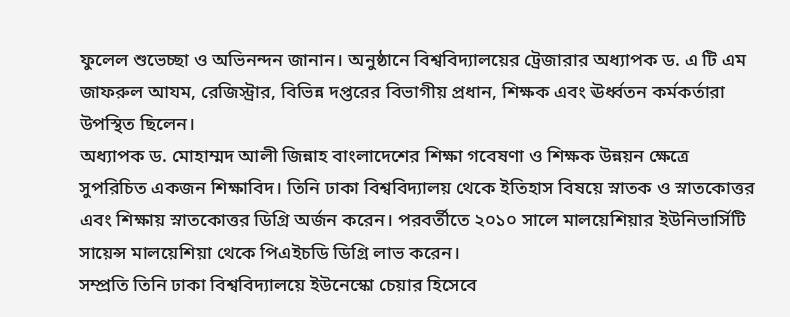ফুলেল শুভেচ্ছা ও অভিনন্দন জানান। অনুষ্ঠানে বিশ্ববিদ্যালয়ের ট্রেজারার অধ্যাপক ড. এ টি এম জাফরুল আযম, রেজিস্ট্রার, বিভিন্ন দপ্তরের বিভাগীয় প্রধান, শিক্ষক এবং ঊর্ধ্বতন কর্মকর্তারা উপস্থিত ছিলেন।
অধ্যাপক ড. মোহাম্মদ আলী জিন্নাহ বাংলাদেশের শিক্ষা গবেষণা ও শিক্ষক উন্নয়ন ক্ষেত্রে সুপরিচিত একজন শিক্ষাবিদ। তিনি ঢাকা বিশ্ববিদ্যালয় থেকে ইতিহাস বিষয়ে স্নাতক ও স্নাতকোত্তর এবং শিক্ষায় স্নাতকোত্তর ডিগ্রি অর্জন করেন। পরবর্তীতে ২০১০ সালে মালয়েশিয়ার ইউনিভার্সিটি সায়েন্স মালয়েশিয়া থেকে পিএইচডি ডিগ্রি লাভ করেন।
সম্প্রতি তিনি ঢাকা বিশ্ববিদ্যালয়ে ইউনেস্কো চেয়ার হিসেবে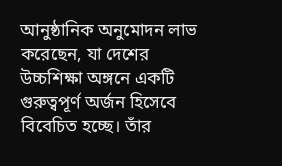আনুষ্ঠানিক অনুমোদন লাভ করেছেন, যা দেশের উচ্চশিক্ষা অঙ্গনে একটি গুরুত্বপূর্ণ অর্জন হিসেবে বিবেচিত হচ্ছে। তাঁর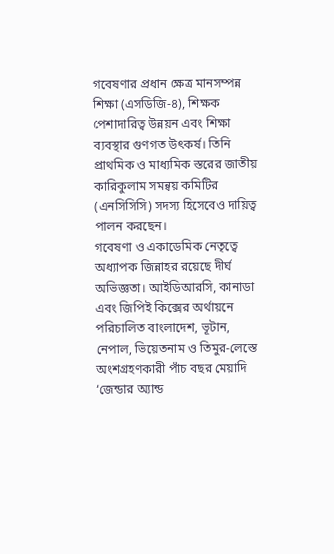গবেষণার প্রধান ক্ষেত্র মানসম্পন্ন শিক্ষা (এসডিজি-৪), শিক্ষক পেশাদারিত্ব উন্নয়ন এবং শিক্ষা ব্যবস্থার গুণগত উৎকর্ষ। তিনি প্রাথমিক ও মাধ্যমিক স্তরের জাতীয় কারিকুলাম সমন্বয় কমিটির (এনসিসিসি) সদস্য হিসেবেও দায়িত্ব পালন করছেন।
গবেষণা ও একাডেমিক নেতৃত্বে অধ্যাপক জিন্নাহর রয়েছে দীর্ঘ অভিজ্ঞতা। আইডিআরসি, কানাডা এবং জিপিই কিক্সের অর্থায়নে পরিচালিত বাংলাদেশ, ভূটান, নেপাল, ভিয়েতনাম ও তিমুর-লেস্তে অংশগ্রহণকারী পাঁচ বছর মেয়াদি ‘জেন্ডার অ্যান্ড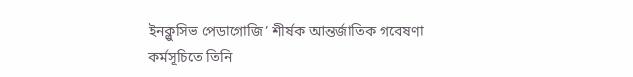ইনক্লুসিভ পেডাগোজি’ শীর্ষক আন্তর্জাতিক গবেষণা কর্মসূচিতে তিনি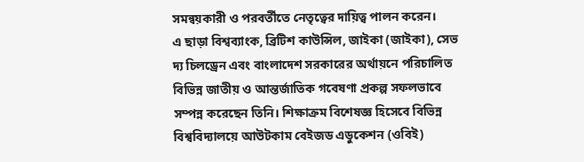সমন্বয়কারী ও পরবর্তীতে নেতৃত্বের দায়িত্ব পালন করেন।
এ ছাড়া বিশ্বব্যাংক, ব্রিটিশ কাউন্সিল, জাইকা (জাইকা), সেভ দ্য চিলড্রেন এবং বাংলাদেশ সরকারের অর্থায়নে পরিচালিত বিভিন্ন জাতীয় ও আন্তর্জাতিক গবেষণা প্রকল্প সফলভাবে সম্পন্ন করেছেন তিনি। শিক্ষাক্রম বিশেষজ্ঞ হিসেবে বিভিন্ন বিশ্ববিদ্যালয়ে আউটকাম বেইজড এডুকেশন (ওবিই)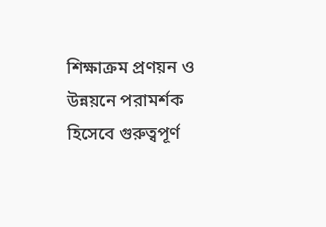শিক্ষাক্রম প্রণয়ন ও উন্নয়নে পরামর্শক হিসেবে গুরুত্বপূর্ণ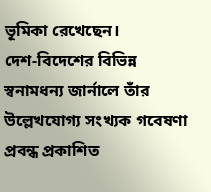ভূমিকা রেখেছেন।
দেশ-বিদেশের বিভিন্ন স্বনামধন্য জার্নালে তাঁর উল্লেখযোগ্য সংখ্যক গবেষণা প্রবন্ধ প্রকাশিত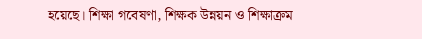হয়েছে। শিক্ষা গবেষণা, শিক্ষক উন্নয়ন ও শিক্ষাক্রম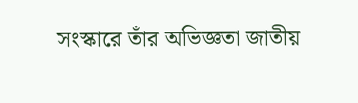সংস্কারে তাঁর অভিজ্ঞতা জাতীয়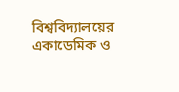বিশ্ববিদ্যালয়ের একাডেমিক ও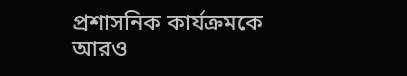প্রশাসনিক কার্যক্রমকে আরও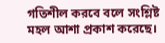গতিশীল করবে বলে সংশ্লিষ্ট মহল আশা প্রকাশ করেছে।